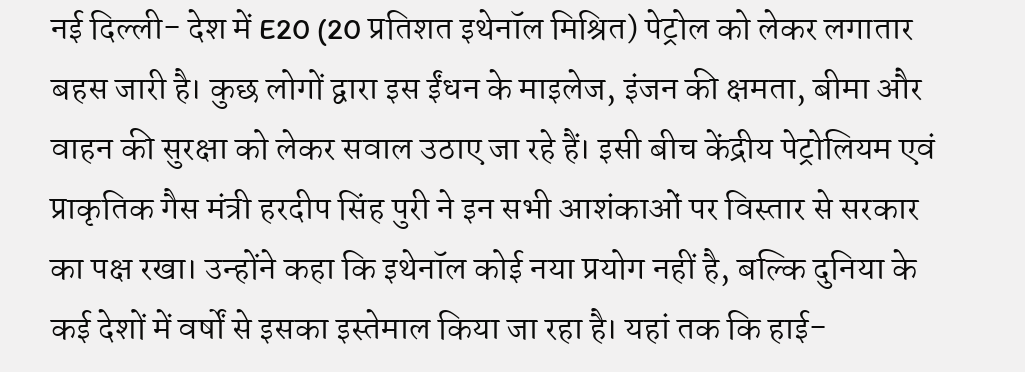नई दिल्ली- देश में E20 (20 प्रतिशत इथेनॉल मिश्रित) पेट्रोल को लेकर लगातार बहस जारी है। कुछ लोगों द्वारा इस ईंधन के माइलेज, इंजन की क्षमता, बीमा और वाहन की सुरक्षा को लेकर सवाल उठाए जा रहे हैं। इसी बीच केंद्रीय पेट्रोलियम एवं प्राकृतिक गैस मंत्री हरदीप सिंह पुरी ने इन सभी आशंकाओं पर विस्तार से सरकार का पक्ष रखा। उन्होंने कहा कि इथेनॉल कोई नया प्रयोग नहीं है, बल्कि दुनिया के कई देशों में वर्षों से इसका इस्तेमाल किया जा रहा है। यहां तक कि हाई-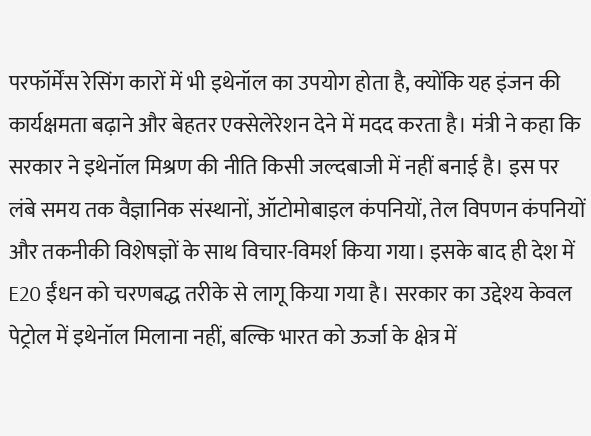परफॉर्मेंस रेसिंग कारों में भी इथेनॉल का उपयोग होता है, क्योंकि यह इंजन की कार्यक्षमता बढ़ाने और बेहतर एक्सेलेरेशन देने में मदद करता है। मंत्री ने कहा कि सरकार ने इथेनॉल मिश्रण की नीति किसी जल्दबाजी में नहीं बनाई है। इस पर लंबे समय तक वैज्ञानिक संस्थानों, ऑटोमोबाइल कंपनियों, तेल विपणन कंपनियों और तकनीकी विशेषज्ञों के साथ विचार-विमर्श किया गया। इसके बाद ही देश में E20 ईंधन को चरणबद्ध तरीके से लागू किया गया है। सरकार का उद्देश्य केवल पेट्रोल में इथेनॉल मिलाना नहीं, बल्कि भारत को ऊर्जा के क्षेत्र में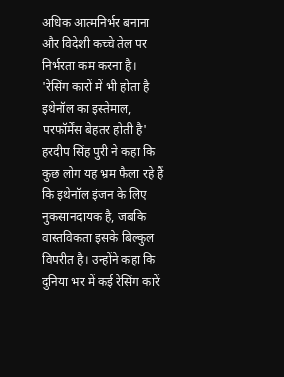अधिक आत्मनिर्भर बनाना और विदेशी कच्चे तेल पर निर्भरता कम करना है।
'रेसिंग कारों में भी होता है इथेनॉल का इस्तेमाल, परफॉर्मेंस बेहतर होती है'
हरदीप सिंह पुरी ने कहा कि कुछ लोग यह भ्रम फैला रहे हैं कि इथेनॉल इंजन के लिए नुकसानदायक है, जबकि वास्तविकता इसके बिल्कुल विपरीत है। उन्होंने कहा कि दुनिया भर में कई रेसिंग कारें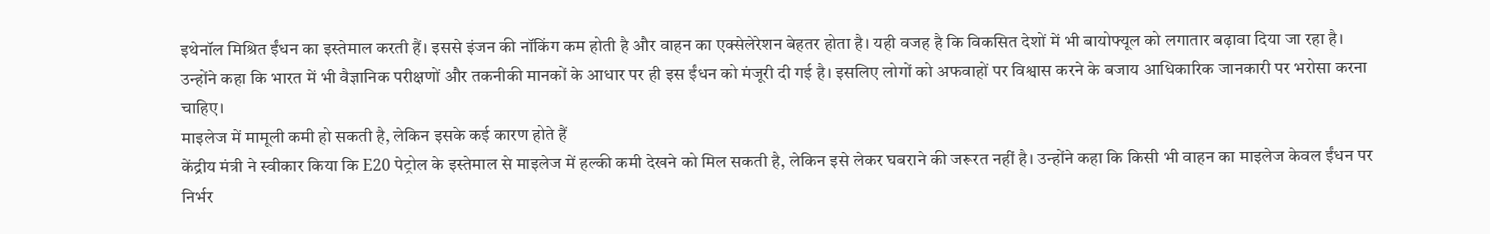इथेनॉल मिश्रित ईंधन का इस्तेमाल करती हैं। इससे इंजन की नॉकिंग कम होती है और वाहन का एक्सेलेरेशन बेहतर होता है। यही वजह है कि विकसित देशों में भी बायोफ्यूल को लगातार बढ़ावा दिया जा रहा है। उन्होंने कहा कि भारत में भी वैज्ञानिक परीक्षणों और तकनीकी मानकों के आधार पर ही इस ईंधन को मंजूरी दी गई है। इसलिए लोगों को अफवाहों पर विश्वास करने के बजाय आधिकारिक जानकारी पर भरोसा करना चाहिए।
माइलेज में मामूली कमी हो सकती है, लेकिन इसके कई कारण होते हैं
केंद्रीय मंत्री ने स्वीकार किया कि E20 पेट्रोल के इस्तेमाल से माइलेज में हल्की कमी देखने को मिल सकती है, लेकिन इसे लेकर घबराने की जरूरत नहीं है। उन्होंने कहा कि किसी भी वाहन का माइलेज केवल ईंधन पर निर्भर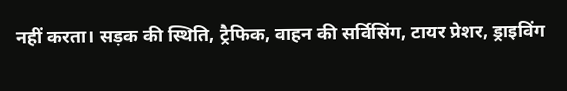नहीं करता। सड़क की स्थिति, ट्रैफिक, वाहन की सर्विसिंग, टायर प्रेशर, ड्राइविंग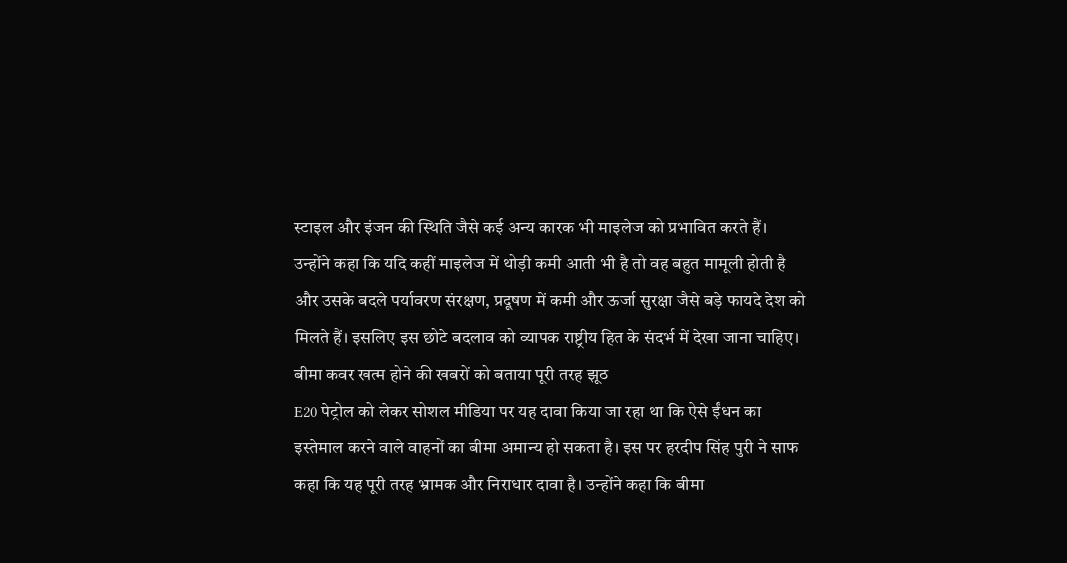स्टाइल और इंजन की स्थिति जैसे कई अन्य कारक भी माइलेज को प्रभावित करते हैं। उन्होंने कहा कि यदि कहीं माइलेज में थोड़ी कमी आती भी है तो वह बहुत मामूली होती है और उसके बदले पर्यावरण संरक्षण, प्रदूषण में कमी और ऊर्जा सुरक्षा जैसे बड़े फायदे देश को मिलते हैं। इसलिए इस छोटे बदलाव को व्यापक राष्ट्रीय हित के संदर्भ में देखा जाना चाहिए।
बीमा कवर खत्म होने की खबरों को बताया पूरी तरह झूठ
E20 पेट्रोल को लेकर सोशल मीडिया पर यह दावा किया जा रहा था कि ऐसे ईंधन का इस्तेमाल करने वाले वाहनों का बीमा अमान्य हो सकता है। इस पर हरदीप सिंह पुरी ने साफ कहा कि यह पूरी तरह भ्रामक और निराधार दावा है। उन्होंने कहा कि बीमा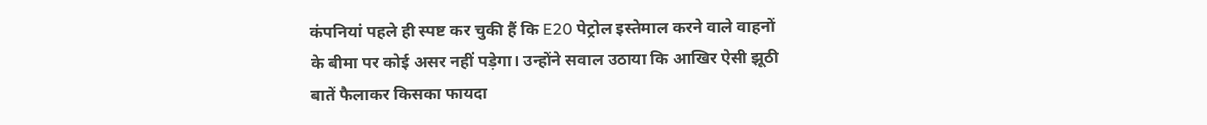कंपनियां पहले ही स्पष्ट कर चुकी हैं कि E20 पेट्रोल इस्तेमाल करने वाले वाहनों के बीमा पर कोई असर नहीं पड़ेगा। उन्होंने सवाल उठाया कि आखिर ऐसी झूठी बातें फैलाकर किसका फायदा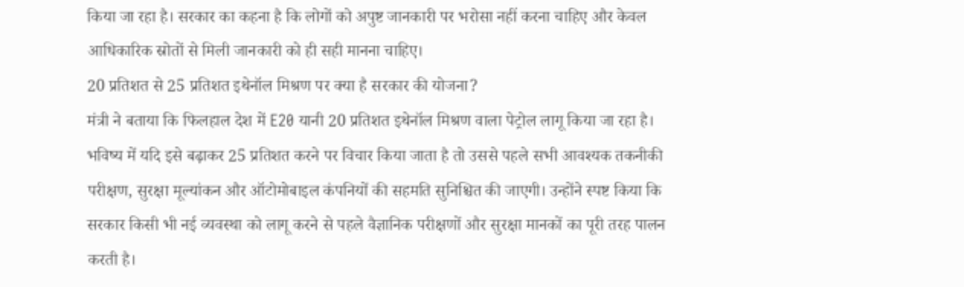किया जा रहा है। सरकार का कहना है कि लोगों को अपुष्ट जानकारी पर भरोसा नहीं करना चाहिए और केवल आधिकारिक स्रोतों से मिली जानकारी को ही सही मानना चाहिए।
20 प्रतिशत से 25 प्रतिशत इथेनॉल मिश्रण पर क्या है सरकार की योजना?
मंत्री ने बताया कि फिलहाल देश में E20 यानी 20 प्रतिशत इथेनॉल मिश्रण वाला पेट्रोल लागू किया जा रहा है। भविष्य में यदि इसे बढ़ाकर 25 प्रतिशत करने पर विचार किया जाता है तो उससे पहले सभी आवश्यक तकनीकी परीक्षण, सुरक्षा मूल्यांकन और ऑटोमोबाइल कंपनियों की सहमति सुनिश्चित की जाएगी। उन्होंने स्पष्ट किया कि सरकार किसी भी नई व्यवस्था को लागू करने से पहले वैज्ञानिक परीक्षणों और सुरक्षा मानकों का पूरी तरह पालन करती है।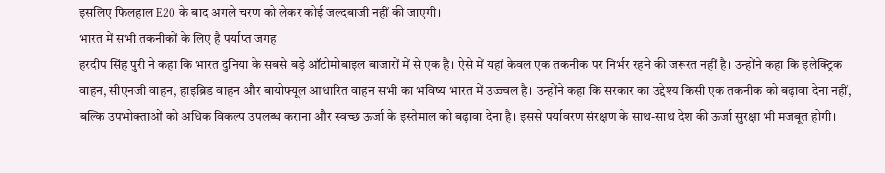इसलिए फिलहाल E20 के बाद अगले चरण को लेकर कोई जल्दबाजी नहीं की जाएगी।
भारत में सभी तकनीकों के लिए है पर्याप्त जगह
हरदीप सिंह पुरी ने कहा कि भारत दुनिया के सबसे बड़े ऑटोमोबाइल बाजारों में से एक है। ऐसे में यहां केवल एक तकनीक पर निर्भर रहने की जरूरत नहीं है। उन्होंने कहा कि इलेक्ट्रिक वाहन, सीएनजी वाहन, हाइब्रिड वाहन और बायोफ्यूल आधारित वाहन सभी का भविष्य भारत में उज्ज्वल है। उन्होंने कहा कि सरकार का उद्देश्य किसी एक तकनीक को बढ़ावा देना नहीं, बल्कि उपभोक्ताओं को अधिक विकल्प उपलब्ध कराना और स्वच्छ ऊर्जा के इस्तेमाल को बढ़ावा देना है। इससे पर्यावरण संरक्षण के साथ-साथ देश की ऊर्जा सुरक्षा भी मजबूत होगी।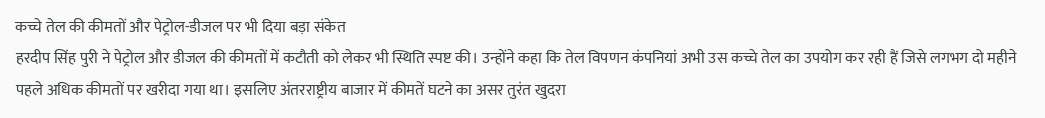कच्चे तेल की कीमतों और पेट्रोल-डीजल पर भी दिया बड़ा संकेत
हरदीप सिंह पुरी ने पेट्रोल और डीजल की कीमतों में कटौती को लेकर भी स्थिति स्पष्ट की। उन्होंने कहा कि तेल विपणन कंपनियां अभी उस कच्चे तेल का उपयोग कर रही हैं जिसे लगभग दो महीने पहले अधिक कीमतों पर खरीदा गया था। इसलिए अंतरराष्ट्रीय बाजार में कीमतें घटने का असर तुरंत खुदरा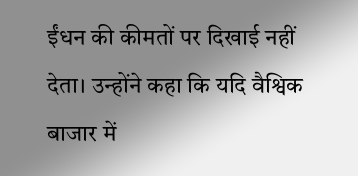ईंधन की कीमतों पर दिखाई नहीं देता। उन्होंने कहा कि यदि वैश्विक बाजार में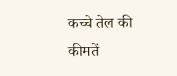कच्चे तेल की कीमतें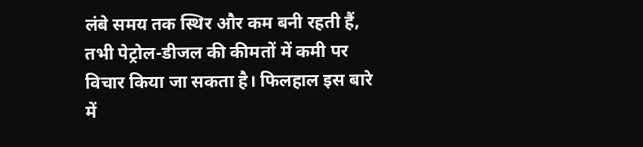लंबे समय तक स्थिर और कम बनी रहती हैं, तभी पेट्रोल-डीजल की कीमतों में कमी पर विचार किया जा सकता है। फिलहाल इस बारे में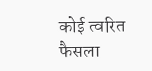कोई त्वरित फैसला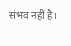संभव नहीं है।